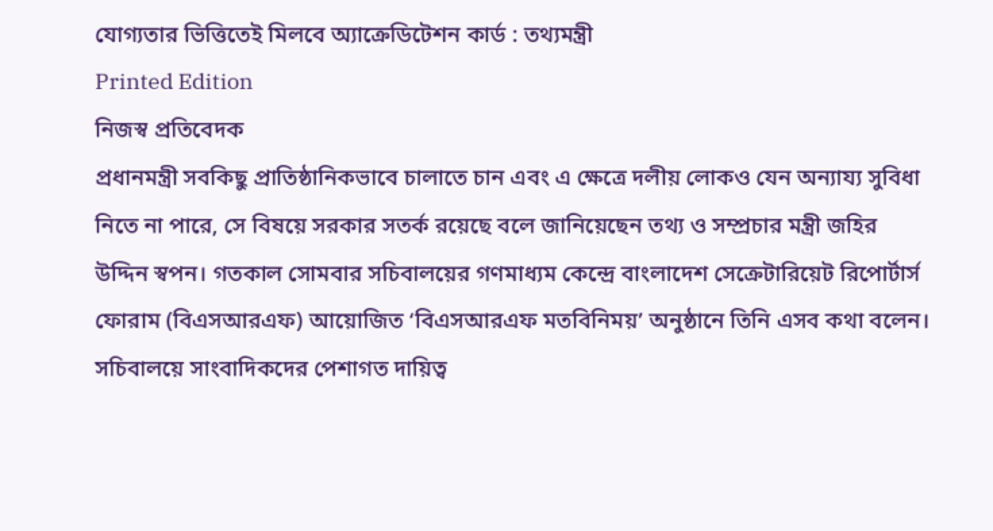যোগ্যতার ভিত্তিতেই মিলবে অ্যাক্রেডিটেশন কার্ড : তথ্যমন্ত্রী
Printed Edition
নিজস্ব প্রতিবেদক
প্রধানমন্ত্রী সবকিছু প্রাতিষ্ঠানিকভাবে চালাতে চান এবং এ ক্ষেত্রে দলীয় লোকও যেন অন্যায্য সুবিধা নিতে না পারে, সে বিষয়ে সরকার সতর্ক রয়েছে বলে জানিয়েছেন তথ্য ও সম্প্রচার মন্ত্রী জহির উদ্দিন স্বপন। গতকাল সোমবার সচিবালয়ের গণমাধ্যম কেন্দ্রে বাংলাদেশ সেক্রেটারিয়েট রিপোর্টার্স ফোরাম (বিএসআরএফ) আয়োজিত ‘বিএসআরএফ মতবিনিময়’ অনুষ্ঠানে তিনি এসব কথা বলেন।
সচিবালয়ে সাংবাদিকদের পেশাগত দায়িত্ব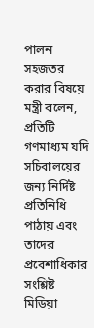পালন সহজতর করার বিষয়ে মন্ত্রী বলেন, প্রতিটি গণমাধ্যম যদি সচিবালয়ের জন্য নির্দিষ্ট প্রতিনিধি পাঠায় এবং তাদের প্রবেশাধিকার সংশ্লিষ্ট মিডিয়া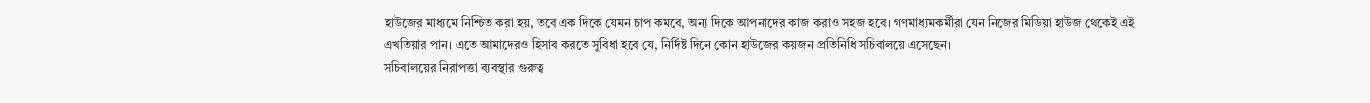হাউজের মাধ্যমে নিশ্চিত করা হয়, তবে এক দিকে যেমন চাপ কমবে, অন্য দিকে আপনাদের কাজ করাও সহজ হবে। গণমাধ্যমকর্মীরা যেন নিজের মিডিয়া হাউজ থেকেই এই এখতিয়ার পান। এতে আমাদেরও হিসাব করতে সুবিধা হবে যে, নির্দিষ্ট দিনে কোন হাউজের কয়জন প্রতিনিধি সচিবালয়ে এসেছেন।
সচিবালয়ের নিরাপত্তা ব্যবস্থার গুরুত্ব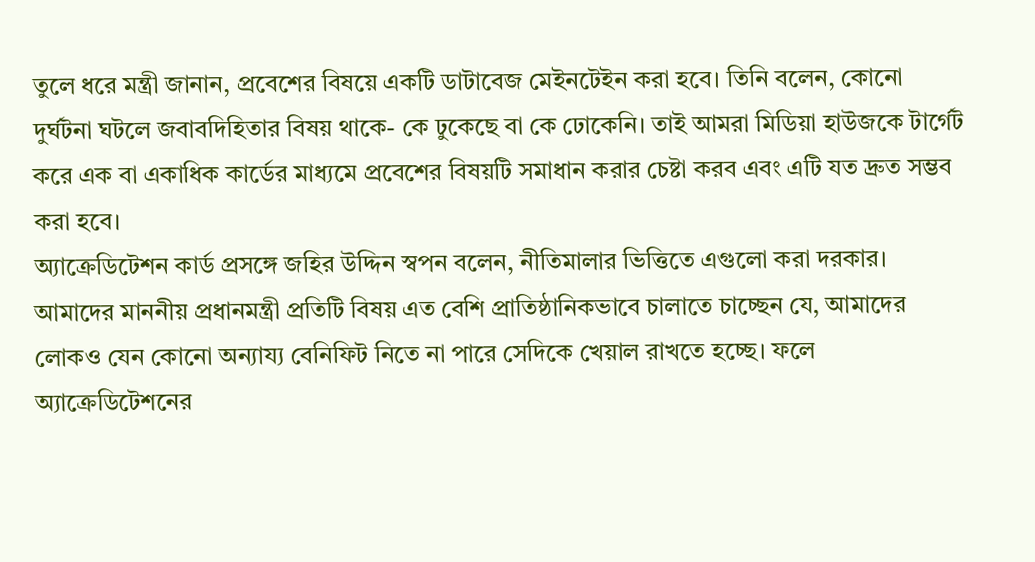তুলে ধরে মন্ত্রী জানান, প্রবেশের বিষয়ে একটি ডাটাবেজ মেইনটেইন করা হবে। তিনি বলেন, কোনো দুর্ঘটনা ঘটলে জবাবদিহিতার বিষয় থাকে- কে ঢুকেছে বা কে ঢোকেনি। তাই আমরা মিডিয়া হাউজকে টার্গেট করে এক বা একাধিক কার্ডের মাধ্যমে প্রবেশের বিষয়টি সমাধান করার চেষ্টা করব এবং এটি যত দ্রুত সম্ভব করা হবে।
অ্যাক্রেডিটেশন কার্ড প্রসঙ্গে জহির উদ্দিন স্বপন বলেন, নীতিমালার ভিত্তিতে এগুলো করা দরকার। আমাদের মাননীয় প্রধানমন্ত্রী প্রতিটি বিষয় এত বেশি প্রাতিষ্ঠানিকভাবে চালাতে চাচ্ছেন যে, আমাদের লোকও যেন কোনো অন্যায্য বেনিফিট নিতে না পারে সেদিকে খেয়াল রাখতে হচ্ছে। ফলে অ্যাক্রেডিটেশনের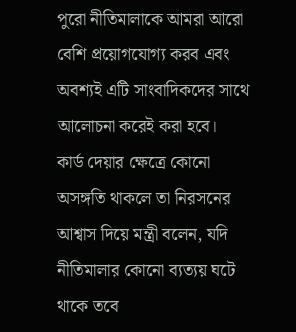পুরো নীতিমালাকে আমরা আরো বেশি প্রয়োগযোগ্য করব এবং অবশ্যই এটি সাংবাদিকদের সাথে আলোচনা করেই করা হবে।
কার্ড দেয়ার ক্ষেত্রে কোনো অসঙ্গতি থাকলে তা নিরসনের আশ্বাস দিয়ে মন্ত্রী বলেন, যদি নীতিমালার কোনো ব্যত্যয় ঘটে থাকে তবে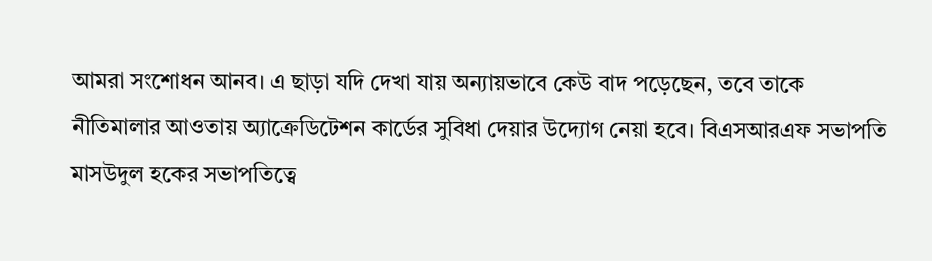আমরা সংশোধন আনব। এ ছাড়া যদি দেখা যায় অন্যায়ভাবে কেউ বাদ পড়েছেন, তবে তাকে নীতিমালার আওতায় অ্যাক্রেডিটেশন কার্ডের সুবিধা দেয়ার উদ্যোগ নেয়া হবে। বিএসআরএফ সভাপতি মাসউদুল হকের সভাপতিত্বে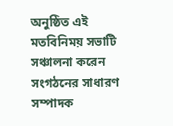অনুষ্ঠিত এই মতবিনিময় সভাটি সঞ্চালনা করেন সংগঠনের সাধারণ সম্পাদক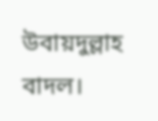উবায়দুল্লাহ বাদল।